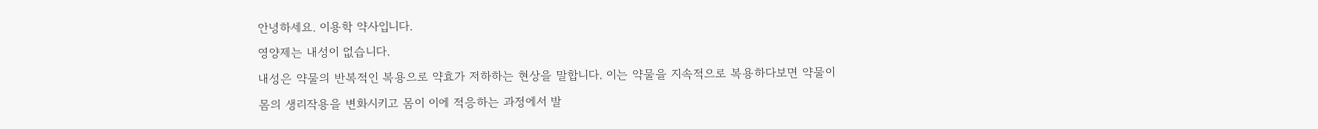안녕하세요. 이용학 약사입니다.
영양제는 내성이 없습니다.
내성은 약물의 반복적인 복용으로 약효가 저하하는 현상을 말합니다. 이는 약물을 지속적으로 복용하다보면 약물이 몸의 생리작용을 변화시키고 몸이 이에 적응하는 과정에서 발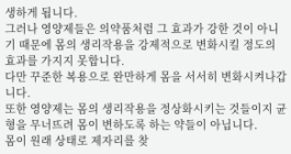생하게 됩니다.
그러나 영양제들은 의약품처럼 그 효과가 강한 것이 아니기 때문에 몸의 생리작용을 강제적으로 변화시킬 정도의 효과를 가지지 못합니다.
다만 꾸준한 복용으로 완만하게 몸을 서서히 변화시켜나갑니다.
또한 영양제는 몸의 생리작용을 정상화시키는 것들이지 균형을 무너뜨려 몸이 변하도록 하는 약들이 아닙니다.
몸이 원래 상태로 제자리를 찾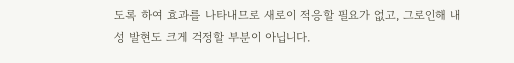도록 하여 효과를 나타내므로 새로이 적응할 필요가 없고, 그로인해 내성 발현도 크게 걱정할 부분이 아닙니다.